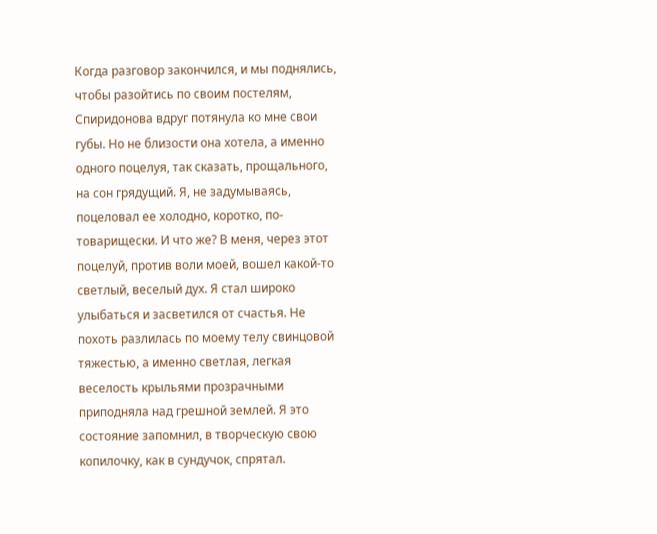Когда разговор закончился, и мы поднялись, чтобы разойтись по своим постелям, Спиридонова вдруг потянула ко мне свои губы. Но не близости она хотела, а именно одного поцелуя, так сказать, прощального, на сон грядущий. Я, не задумываясь, поцеловал ее холодно, коротко, по-товарищески. И что же? В меня, через этот поцелуй, против воли моей, вошел какой-то светлый, веселый дух. Я стал широко улыбаться и засветился от счастья. Не похоть разлилась по моему телу свинцовой тяжестью, а именно светлая, легкая веселость крыльями прозрачными приподняла над грешной землей. Я это состояние запомнил, в творческую свою копилочку, как в сундучок, спрятал.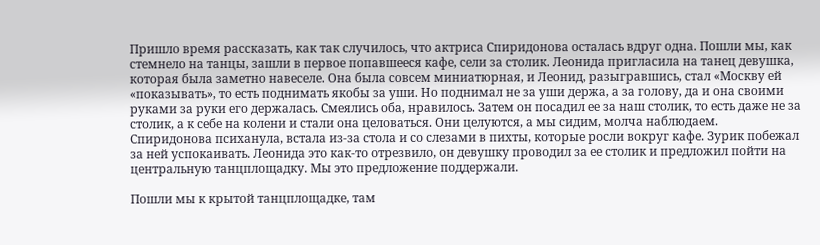Пришло время рассказать, как так случилось, что актриса Спиридонова осталась вдруг одна. Пошли мы, как стемнело на танцы, зашли в первое попавшееся кафе, сели за столик. Леонида пригласила на танец девушка, которая была заметно навеселе. Она была совсем миниатюрная, и Леонид, разыгравшись, стал «Москву ей «показывать», то есть поднимать якобы за уши. Но поднимал не за уши держа, а за голову, да и она своими руками за руки его держалась. Смеялись оба, нравилось. Затем он посадил ее за наш столик, то есть даже не за столик, а к себе на колени и стали она целоваться. Они целуются, а мы сидим, молча наблюдаем. Спиридонова психанула, встала из-за стола и со слезами в пихты, которые росли вокруг кафе. Зурик побежал за ней успокаивать. Леонида это как-то отрезвило, он девушку проводил за ее столик и предложил пойти на центральную танцплощадку. Мы это предложение поддержали.

Пошли мы к крытой танцплощадке, там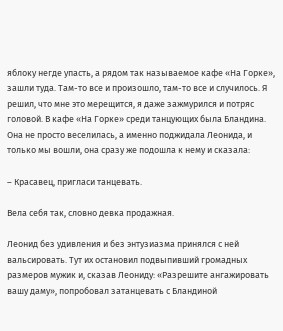яблоку негде упасть, а рядом так называемое кафе «На Горке», зашли туда. Там-то все и произошло, там-то все и случилось. Я решил, что мне это мерещится, я даже зажмурился и потряс головой. В кафе «На Горке» среди танцующих была Бландина. Она не просто веселилась, а именно поджидала Леонида, и только мы вошли, она сразу же подошла к нему и сказала:

– Красавец, пригласи танцевать.

Вела себя так, словно девка продажная.

Леонид без удивления и без энтузиазма принялся с ней вальсировать. Тут их остановил подвыпивший громадных размеров мужик и, сказав Леониду: «Разрешите ангажировать вашу даму», попробовал затанцевать с Бландиной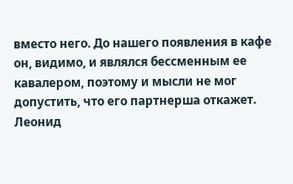вместо него. До нашего появления в кафе он, видимо, и являлся бессменным ее кавалером, поэтому и мысли не мог допустить, что его партнерша откажет. Леонид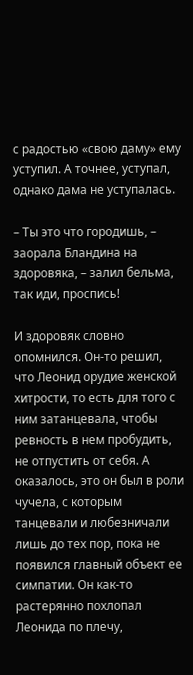с радостью «свою даму» ему уступил. А точнее, уступал, однако дама не уступалась.

– Ты это что городишь, – заорала Бландина на здоровяка, – залил бельма, так иди, проспись!

И здоровяк словно опомнился. Он-то решил, что Леонид орудие женской хитрости, то есть для того с ним затанцевала, чтобы ревность в нем пробудить, не отпустить от себя. А оказалось, это он был в роли чучела, с которым танцевали и любезничали лишь до тех пор, пока не появился главный объект ее симпатии. Он как-то растерянно похлопал Леонида по плечу,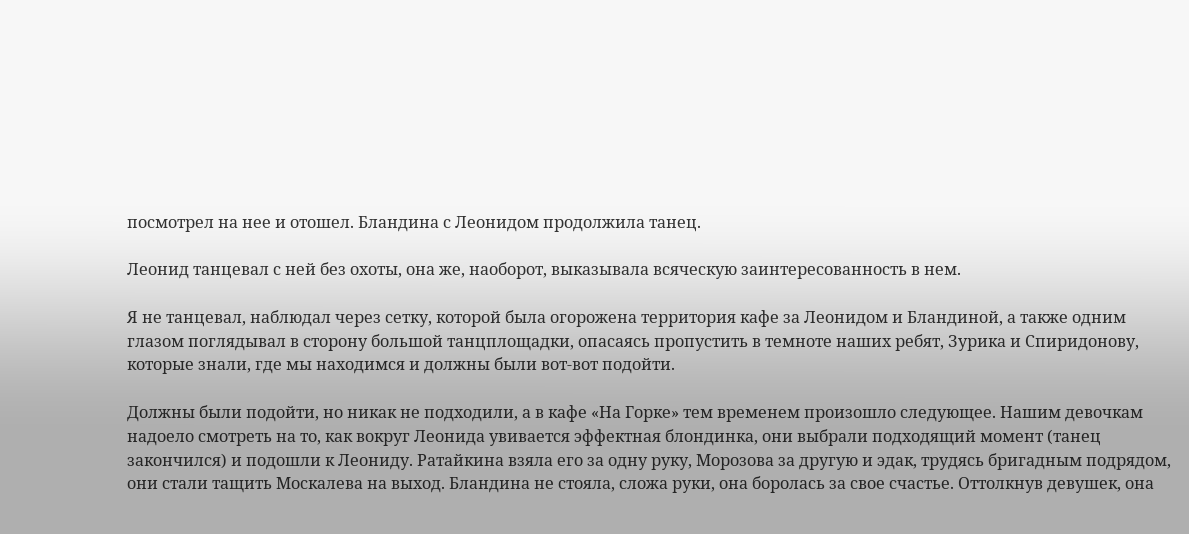посмотрел на нее и отошел. Бландина с Леонидом продолжила танец.

Леонид танцевал с ней без охоты, она же, наоборот, выказывала всяческую заинтересованность в нем.

Я не танцевал, наблюдал через сетку, которой была огорожена территория кафе за Леонидом и Бландиной, а также одним глазом поглядывал в сторону большой танцплощадки, опасаясь пропустить в темноте наших ребят, Зурика и Спиридонову, которые знали, где мы находимся и должны были вот-вот подойти.

Должны были подойти, но никак не подходили, а в кафе «На Горке» тем временем произошло следующее. Нашим девочкам надоело смотреть на то, как вокруг Леонида увивается эффектная блондинка, они выбрали подходящий момент (танец закончился) и подошли к Леониду. Ратайкина взяла его за одну руку, Морозова за другую и эдак, трудясь бригадным подрядом, они стали тащить Москалева на выход. Бландина не стояла, сложа руки, она боролась за свое счастье. Оттолкнув девушек, она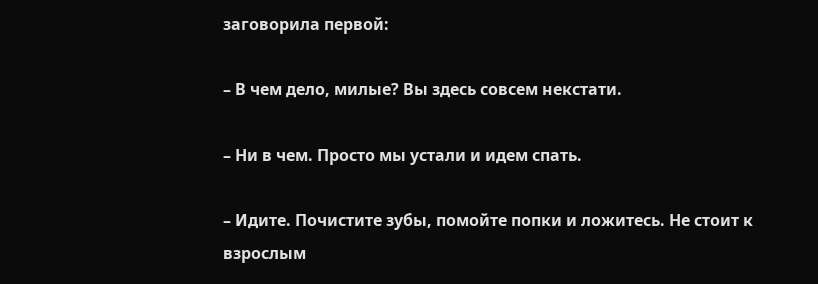заговорила первой:

– В чем дело, милые? Вы здесь совсем некстати.

– Ни в чем. Просто мы устали и идем спать.

– Идите. Почистите зубы, помойте попки и ложитесь. Не стоит к взрослым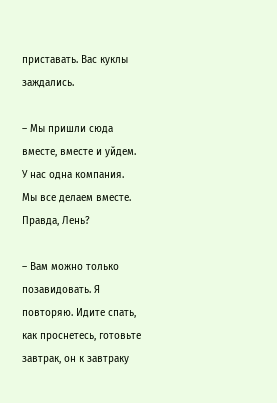приставать. Вас куклы заждались.

– Мы пришли сюда вместе, вместе и уйдем. У нас одна компания. Мы все делаем вместе. Правда, Лень?

– Вам можно только позавидовать. Я повторяю. Идите спать, как проснетесь, готовьте завтрак, он к завтраку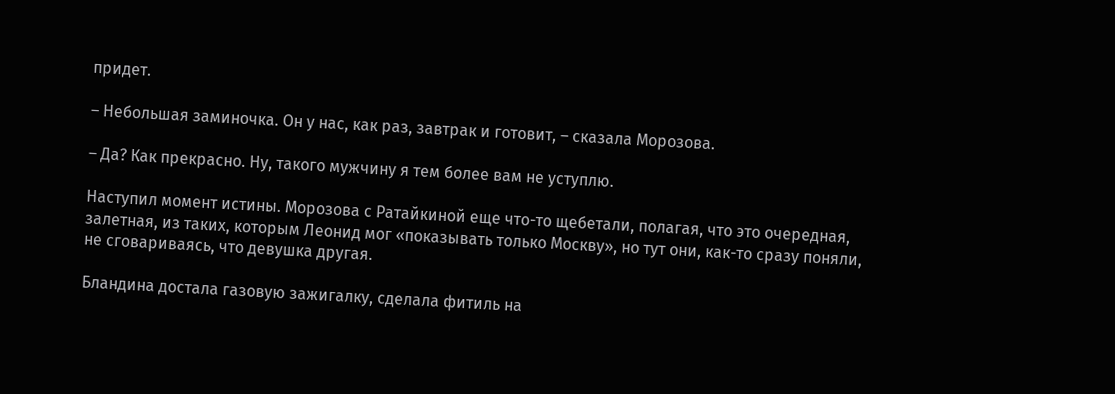придет.

– Небольшая заминочка. Он у нас, как раз, завтрак и готовит, – сказала Морозова.

– Да? Как прекрасно. Ну, такого мужчину я тем более вам не уступлю.

Наступил момент истины. Морозова с Ратайкиной еще что-то щебетали, полагая, что это очередная, залетная, из таких, которым Леонид мог «показывать только Москву», но тут они, как-то сразу поняли, не сговариваясь, что девушка другая.

Бландина достала газовую зажигалку, сделала фитиль на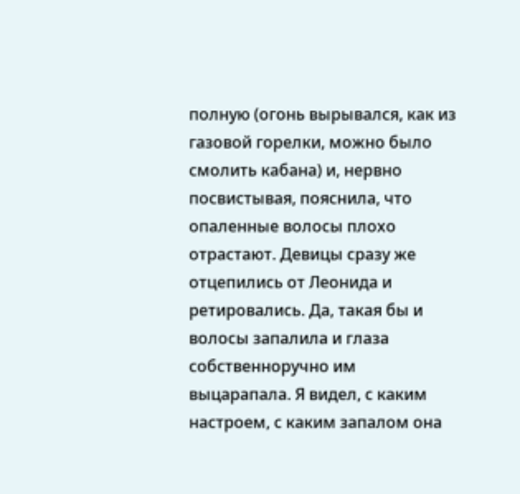полную (огонь вырывался, как из газовой горелки, можно было смолить кабана) и, нервно посвистывая, пояснила, что опаленные волосы плохо отрастают. Девицы сразу же отцепились от Леонида и ретировались. Да, такая бы и волосы запалила и глаза собственноручно им выцарапала. Я видел, с каким настроем, с каким запалом она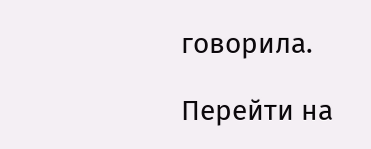говорила.

Перейти на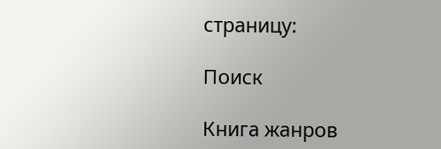страницу:

Поиск

Книга жанров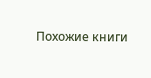Похожие книги